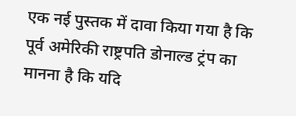एक नई पुस्तक में दावा किया गया है कि पूर्व अमेरिकी राष्ट्रपति डोनाल्ड ट्रंप का मानना है कि यदि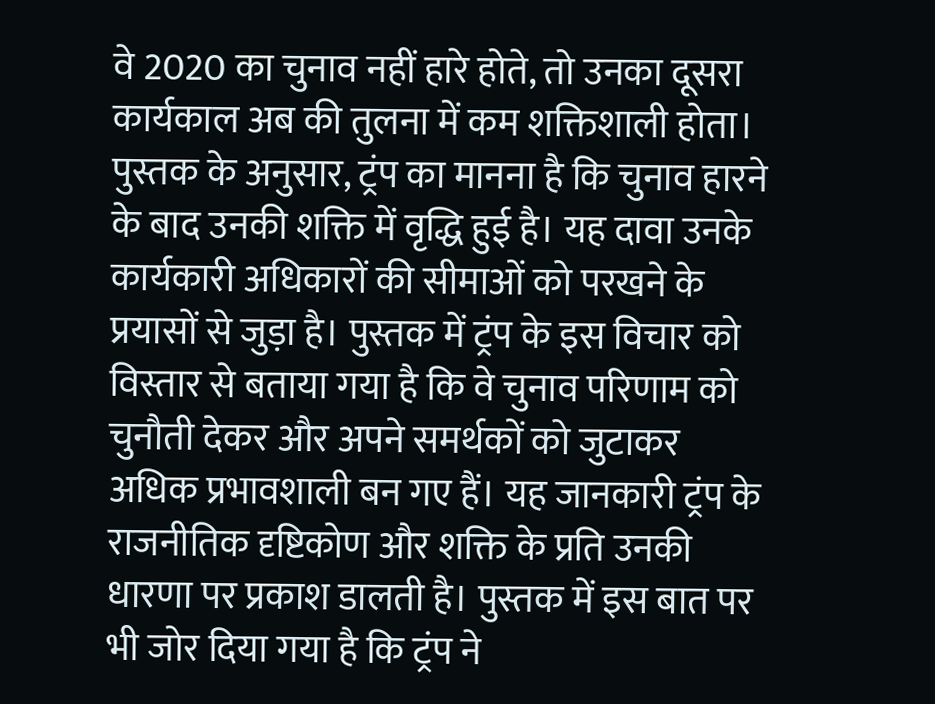वे 2020 का चुनाव नहीं हारे होते, तो उनका दूसरा कार्यकाल अब की तुलना में कम शक्तिशाली होता। पुस्तक के अनुसार, ट्रंप का मानना है कि चुनाव हारने के बाद उनकी शक्ति में वृद्धि हुई है। यह दावा उनके कार्यकारी अधिकारों की सीमाओं को परखने के प्रयासों से जुड़ा है। पुस्तक में ट्रंप के इस विचार को विस्तार से बताया गया है कि वे चुनाव परिणाम को चुनौती देकर और अपने समर्थकों को जुटाकर अधिक प्रभावशाली बन गए हैं। यह जानकारी ट्रंप के राजनीतिक दृष्टिकोण और शक्ति के प्रति उनकी धारणा पर प्रकाश डालती है। पुस्तक में इस बात पर भी जोर दिया गया है कि ट्रंप ने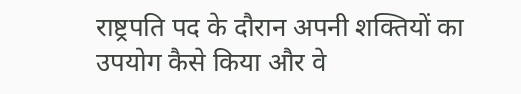राष्ट्रपति पद के दौरान अपनी शक्तियों का उपयोग कैसे किया और वे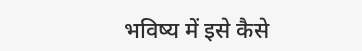भविष्य में इसे कैसे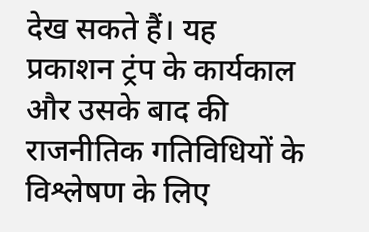देख सकते हैं। यह प्रकाशन ट्रंप के कार्यकाल और उसके बाद की राजनीतिक गतिविधियों के विश्लेषण के लिए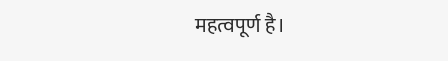महत्वपूर्ण है।